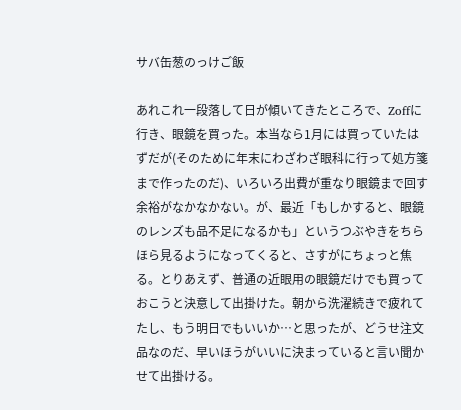サバ缶葱のっけご飯

あれこれ一段落して日が傾いてきたところで、Zoffに行き、眼鏡を買った。本当なら1月には買っていたはずだが(そのために年末にわざわざ眼科に行って処方箋まで作ったのだ)、いろいろ出費が重なり眼鏡まで回す余裕がなかなかない。が、最近「もしかすると、眼鏡のレンズも品不足になるかも」というつぶやきをちらほら見るようになってくると、さすがにちょっと焦る。とりあえず、普通の近眼用の眼鏡だけでも買っておこうと決意して出掛けた。朝から洗濯続きで疲れてたし、もう明日でもいいか…と思ったが、どうせ注文品なのだ、早いほうがいいに決まっていると言い聞かせて出掛ける。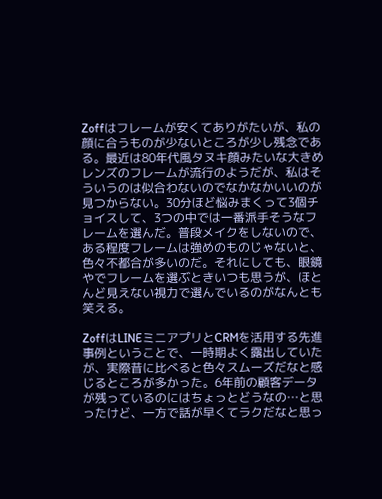Zoffはフレームが安くてありがたいが、私の顔に合うものが少ないところが少し残念である。最近は80年代風タヌキ顔みたいな大きめレンズのフレームが流行のようだが、私はそういうのは似合わないのでなかなかいいのが見つからない。30分ほど悩みまくって3個チョイスして、3つの中では一番派手そうなフレームを選んだ。普段メイクをしないので、ある程度フレームは強めのものじゃないと、色々不都合が多いのだ。それにしても、眼鏡やでフレームを選ぶときいつも思うが、ほとんど見えない視力で選んでいるのがなんとも笑える。

ZoffはLINEミニアプリとCRMを活用する先進事例ということで、一時期よく露出していたが、実際昔に比べると色々スムーズだなと感じるところが多かった。6年前の顧客データが残っているのにはちょっとどうなの…と思ったけど、一方で話が早くてラクだなと思っ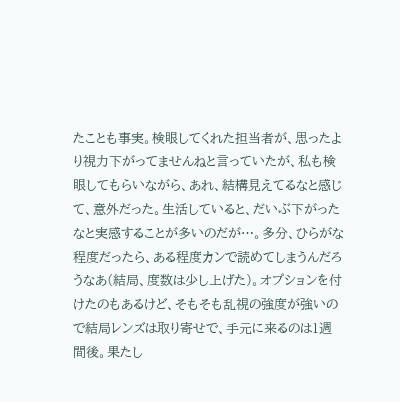たことも事実。検眼してくれた担当者が、思ったより視力下がってませんねと言っていたが、私も検眼してもらいながら、あれ、結構見えてるなと感じて、意外だった。生活していると、だいぶ下がったなと実感することが多いのだが…。多分、ひらがな程度だったら、ある程度カンで読めてしまうんだろうなあ(結局、度数は少し上げた)。オプションを付けたのもあるけど、そもそも乱視の強度が強いので結局レンズは取り寄せで、手元に来るのは1週間後。果たし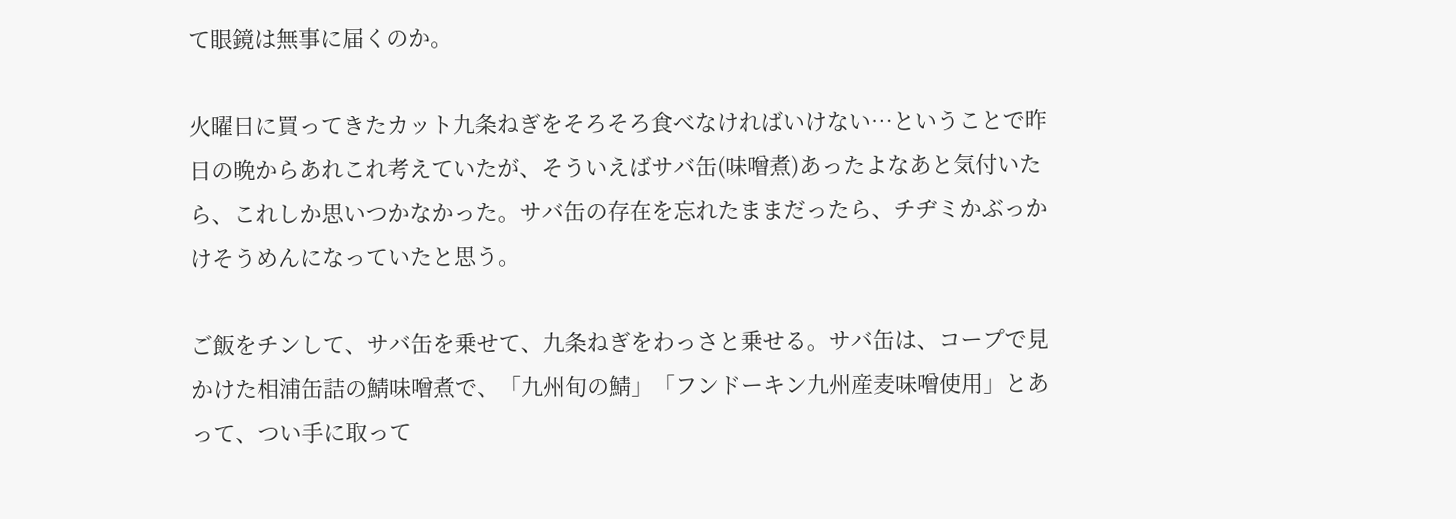て眼鏡は無事に届くのか。

火曜日に買ってきたカット九条ねぎをそろそろ食べなければいけない…ということで昨日の晩からあれこれ考えていたが、そういえばサバ缶(味噌煮)あったよなあと気付いたら、これしか思いつかなかった。サバ缶の存在を忘れたままだったら、チヂミかぶっかけそうめんになっていたと思う。

ご飯をチンして、サバ缶を乗せて、九条ねぎをわっさと乗せる。サバ缶は、コープで見かけた相浦缶詰の鯖味噌煮で、「九州旬の鯖」「フンドーキン九州産麦味噌使用」とあって、つい手に取って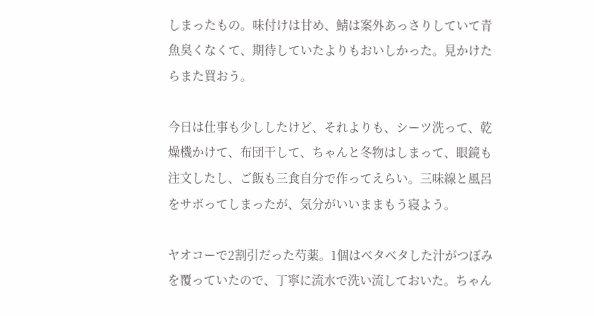しまったもの。味付けは甘め、鯖は案外あっさりしていて青魚臭くなくて、期待していたよりもおいしかった。見かけたらまた買おう。

今日は仕事も少ししたけど、それよりも、シーツ洗って、乾燥機かけて、布団干して、ちゃんと冬物はしまって、眼鏡も注文したし、ご飯も三食自分で作ってえらい。三味線と風呂をサボってしまったが、気分がいいままもう寝よう。

ヤオコーで2割引だった芍薬。1個はベタベタした汁がつぼみを覆っていたので、丁寧に流水で洗い流しておいた。ちゃん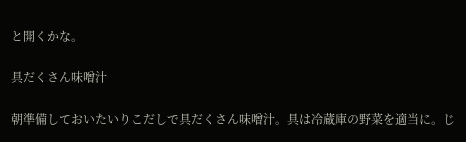と開くかな。

具だくさん味噌汁

朝準備しておいたいりこだしで具だくさん味噌汁。具は冷蔵庫の野菜を適当に。じ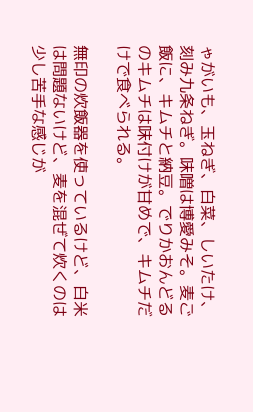ゃがいも、玉ねぎ、白菜、しいたけ、刻み九条ねぎ。味噌は博愛みそ。麦ご飯に、キムチと納豆。でりかおんどるのキムチは味付けが甘めで、キムチだけで食べられる。

無印の炊飯器を使っているけど、白米は問題ないけど、麦を混ぜて炊くのは少し苦手な感じが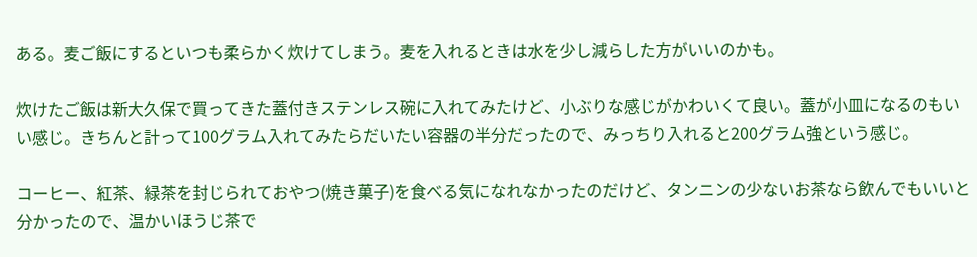ある。麦ご飯にするといつも柔らかく炊けてしまう。麦を入れるときは水を少し減らした方がいいのかも。

炊けたご飯は新大久保で買ってきた蓋付きステンレス碗に入れてみたけど、小ぶりな感じがかわいくて良い。蓋が小皿になるのもいい感じ。きちんと計って100グラム入れてみたらだいたい容器の半分だったので、みっちり入れると200グラム強という感じ。

コーヒー、紅茶、緑茶を封じられておやつ(焼き菓子)を食べる気になれなかったのだけど、タンニンの少ないお茶なら飲んでもいいと分かったので、温かいほうじ茶で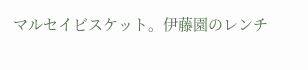マルセイビスケット。伊藤園のレンチ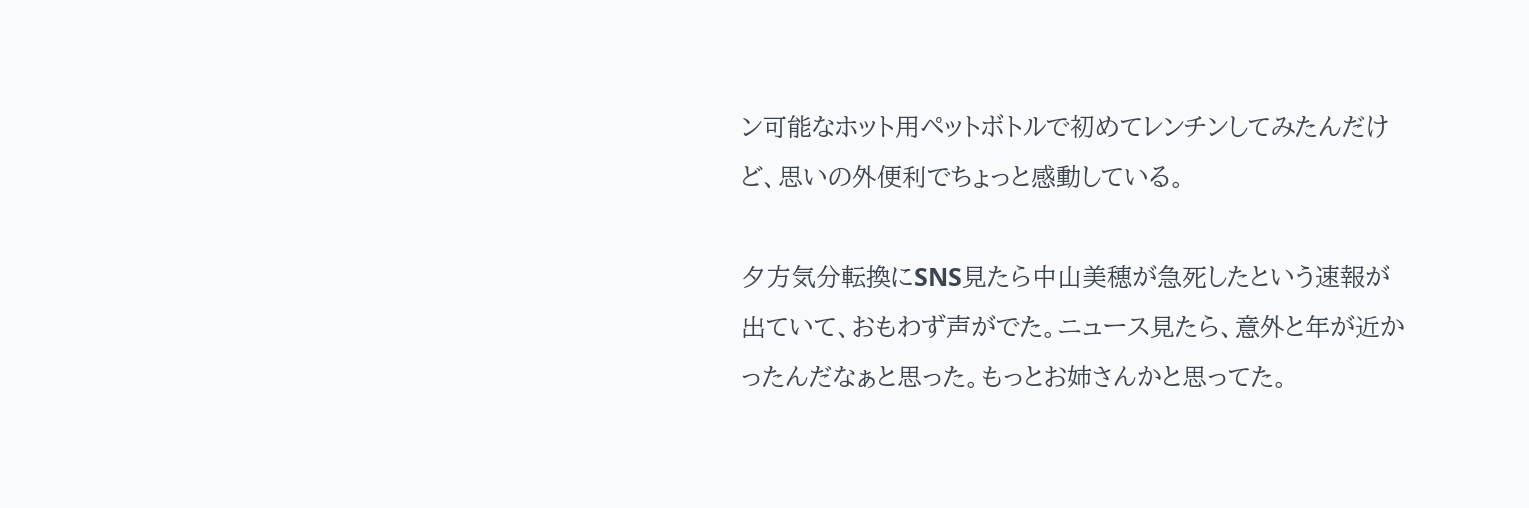ン可能なホット用ペットボトルで初めてレンチンしてみたんだけど、思いの外便利でちょっと感動している。

夕方気分転換にSNS見たら中山美穂が急死したという速報が出ていて、おもわず声がでた。ニュース見たら、意外と年が近かったんだなぁと思った。もっとお姉さんかと思ってた。